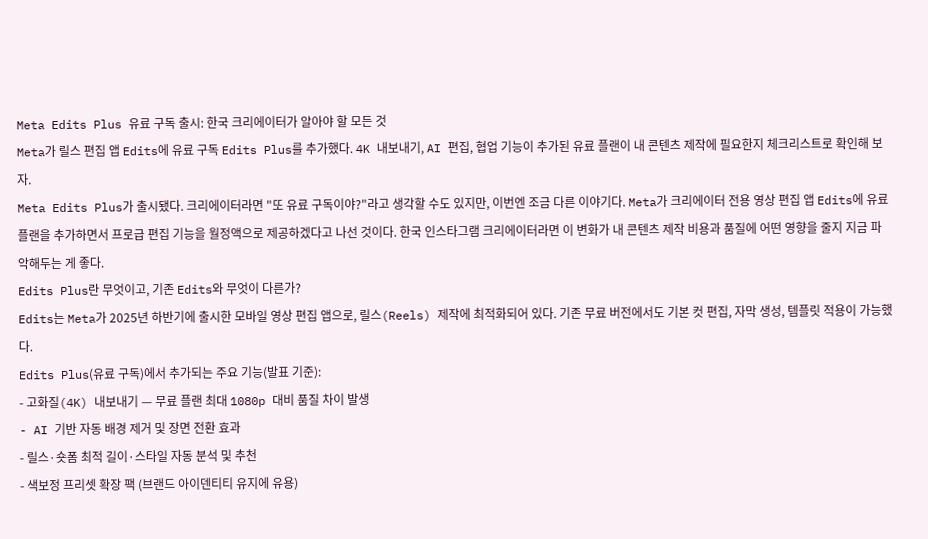Meta Edits Plus 유료 구독 출시: 한국 크리에이터가 알아야 할 모든 것
Meta가 릴스 편집 앱 Edits에 유료 구독 Edits Plus를 추가했다. 4K 내보내기, AI 편집, 협업 기능이 추가된 유료 플랜이 내 콘텐츠 제작에 필요한지 체크리스트로 확인해 보자.
Meta Edits Plus가 출시됐다. 크리에이터라면 "또 유료 구독이야?"라고 생각할 수도 있지만, 이번엔 조금 다른 이야기다. Meta가 크리에이터 전용 영상 편집 앱 Edits에 유료 플랜을 추가하면서 프로급 편집 기능을 월정액으로 제공하겠다고 나선 것이다. 한국 인스타그램 크리에이터라면 이 변화가 내 콘텐츠 제작 비용과 품질에 어떤 영향을 줄지 지금 파악해두는 게 좋다.
Edits Plus란 무엇이고, 기존 Edits와 무엇이 다른가?
Edits는 Meta가 2025년 하반기에 출시한 모바일 영상 편집 앱으로, 릴스(Reels) 제작에 최적화되어 있다. 기존 무료 버전에서도 기본 컷 편집, 자막 생성, 템플릿 적용이 가능했다.
Edits Plus(유료 구독)에서 추가되는 주요 기능(발표 기준):
- 고화질(4K) 내보내기 — 무료 플랜 최대 1080p 대비 품질 차이 발생
- AI 기반 자동 배경 제거 및 장면 전환 효과
- 릴스·숏폼 최적 길이·스타일 자동 분석 및 추천
- 색보정 프리셋 확장 팩 (브랜드 아이덴티티 유지에 유용)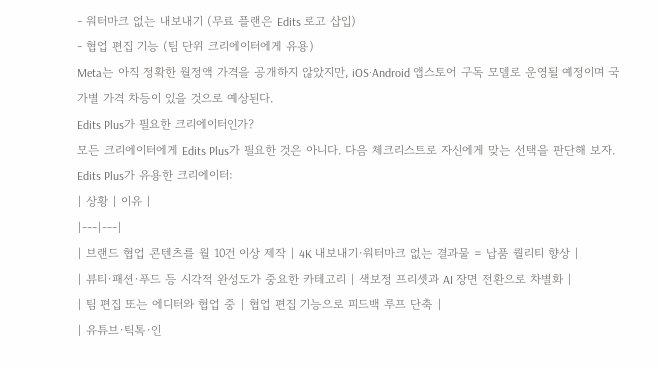- 워터마크 없는 내보내기 (무료 플랜은 Edits 로고 삽입)
- 협업 편집 기능 (팀 단위 크리에이터에게 유용)
Meta는 아직 정확한 월정액 가격을 공개하지 않았지만, iOS·Android 앱스토어 구독 모델로 운영될 예정이며 국가별 가격 차등이 있을 것으로 예상된다.
Edits Plus가 필요한 크리에이터인가?
모든 크리에이터에게 Edits Plus가 필요한 것은 아니다. 다음 체크리스트로 자신에게 맞는 선택을 판단해 보자.
Edits Plus가 유용한 크리에이터:
| 상황 | 이유 |
|---|---|
| 브랜드 협업 콘텐츠를 월 10건 이상 제작 | 4K 내보내기·워터마크 없는 결과물 = 납품 퀄리티 향상 |
| 뷰티·패션·푸드 등 시각적 완성도가 중요한 카테고리 | 색보정 프리셋과 AI 장면 전환으로 차별화 |
| 팀 편집 또는 에디터와 협업 중 | 협업 편집 기능으로 피드백 루프 단축 |
| 유튜브·틱톡·인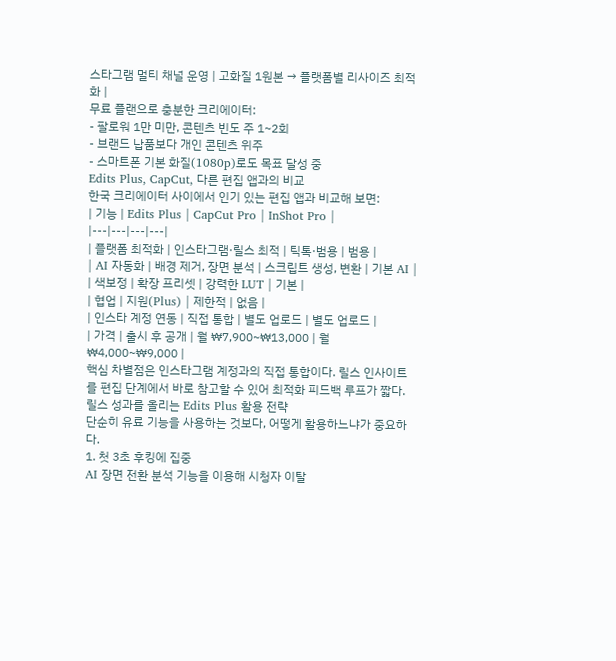스타그램 멀티 채널 운영 | 고화질 1원본 → 플랫폼별 리사이즈 최적화 |
무료 플랜으로 충분한 크리에이터:
- 팔로워 1만 미만, 콘텐츠 빈도 주 1~2회
- 브랜드 납품보다 개인 콘텐츠 위주
- 스마트폰 기본 화질(1080p)로도 목표 달성 중
Edits Plus, CapCut, 다른 편집 앱과의 비교
한국 크리에이터 사이에서 인기 있는 편집 앱과 비교해 보면:
| 기능 | Edits Plus | CapCut Pro | InShot Pro |
|---|---|---|---|
| 플랫폼 최적화 | 인스타그램·릴스 최적 | 틱톡·범용 | 범용 |
| AI 자동화 | 배경 제거, 장면 분석 | 스크립트 생성, 변환 | 기본 AI |
| 색보정 | 확장 프리셋 | 강력한 LUT | 기본 |
| 협업 | 지원(Plus) | 제한적 | 없음 |
| 인스타 계정 연동 | 직접 통합 | 별도 업로드 | 별도 업로드 |
| 가격 | 출시 후 공개 | 월 ₩7,900~₩13,000 | 월 ₩4,000~₩9,000 |
핵심 차별점은 인스타그램 계정과의 직접 통합이다. 릴스 인사이트를 편집 단계에서 바로 참고할 수 있어 최적화 피드백 루프가 짧다.
릴스 성과를 올리는 Edits Plus 활용 전략
단순히 유료 기능을 사용하는 것보다, 어떻게 활용하느냐가 중요하다.
1. 첫 3초 후킹에 집중
AI 장면 전환 분석 기능을 이용해 시청자 이탈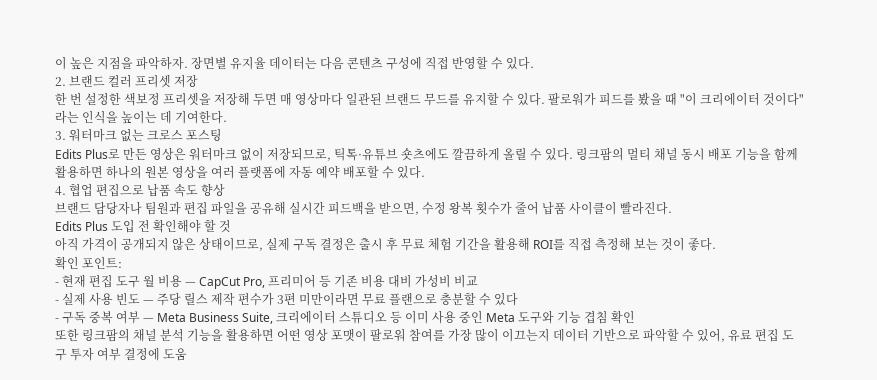이 높은 지점을 파악하자. 장면별 유지율 데이터는 다음 콘텐츠 구성에 직접 반영할 수 있다.
2. 브랜드 컬러 프리셋 저장
한 번 설정한 색보정 프리셋을 저장해 두면 매 영상마다 일관된 브랜드 무드를 유지할 수 있다. 팔로워가 피드를 봤을 때 "이 크리에이터 것이다"라는 인식을 높이는 데 기여한다.
3. 워터마크 없는 크로스 포스팅
Edits Plus로 만든 영상은 워터마크 없이 저장되므로, 틱톡·유튜브 숏츠에도 깔끔하게 올릴 수 있다. 링크팜의 멀티 채널 동시 배포 기능을 함께 활용하면 하나의 원본 영상을 여러 플랫폼에 자동 예약 배포할 수 있다.
4. 협업 편집으로 납품 속도 향상
브랜드 담당자나 팀원과 편집 파일을 공유해 실시간 피드백을 받으면, 수정 왕복 횟수가 줄어 납품 사이클이 빨라진다.
Edits Plus 도입 전 확인해야 할 것
아직 가격이 공개되지 않은 상태이므로, 실제 구독 결정은 출시 후 무료 체험 기간을 활용해 ROI를 직접 측정해 보는 것이 좋다.
확인 포인트:
- 현재 편집 도구 월 비용 — CapCut Pro, 프리미어 등 기존 비용 대비 가성비 비교
- 실제 사용 빈도 — 주당 릴스 제작 편수가 3편 미만이라면 무료 플랜으로 충분할 수 있다
- 구독 중복 여부 — Meta Business Suite, 크리에이터 스튜디오 등 이미 사용 중인 Meta 도구와 기능 겹침 확인
또한 링크팜의 채널 분석 기능을 활용하면 어떤 영상 포맷이 팔로워 참여를 가장 많이 이끄는지 데이터 기반으로 파악할 수 있어, 유료 편집 도구 투자 여부 결정에 도움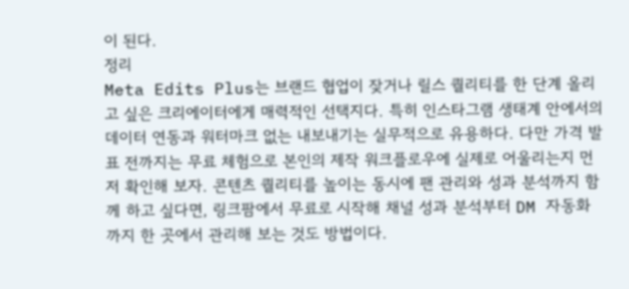이 된다.
정리
Meta Edits Plus는 브랜드 협업이 잦거나 릴스 퀄리티를 한 단계 올리고 싶은 크리에이터에게 매력적인 선택지다. 특히 인스타그램 생태계 안에서의 데이터 연동과 워터마크 없는 내보내기는 실무적으로 유용하다. 다만 가격 발표 전까지는 무료 체험으로 본인의 제작 워크플로우에 실제로 어울리는지 먼저 확인해 보자. 콘텐츠 퀄리티를 높이는 동시에 팬 관리와 성과 분석까지 함께 하고 싶다면, 링크팜에서 무료로 시작해 채널 성과 분석부터 DM 자동화까지 한 곳에서 관리해 보는 것도 방법이다.